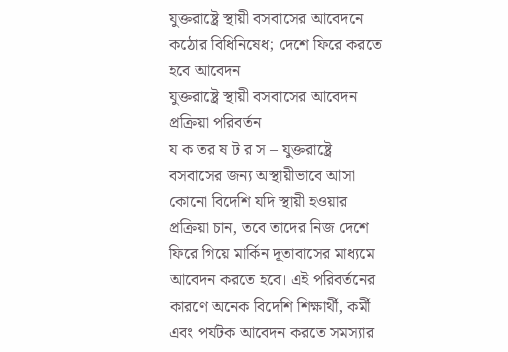যুক্তরাষ্ট্রে স্থায়ী বসবাসের আবেদনে কঠোর বিধিনিষেধ; দেশে ফিরে করতে হবে আবেদন
যুক্তরাষ্ট্রে স্থায়ী বসবাসের আবেদন প্রক্রিয়া পরিবর্তন
য ক তর ষ ট র স – যুক্তরাষ্ট্রে বসবাসের জন্য অস্থায়ীভাবে আসা কোনো বিদেশি যদি স্থায়ী হওয়ার প্রক্রিয়া চান, তবে তাদের নিজ দেশে ফিরে গিয়ে মার্কিন দূতাবাসের মাধ্যমে আবেদন করতে হবে। এই পরিবর্তনের কারণে অনেক বিদেশি শিক্ষার্থী, কর্মী এবং পর্যটক আবেদন করতে সমস্যার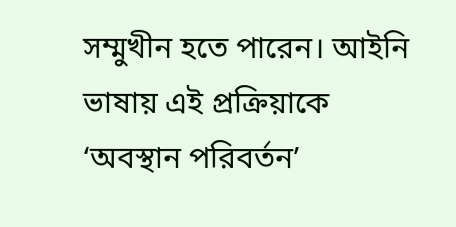সম্মুখীন হতে পারেন। আইনি ভাষায় এই প্রক্রিয়াকে ‘অবস্থান পরিবর্তন’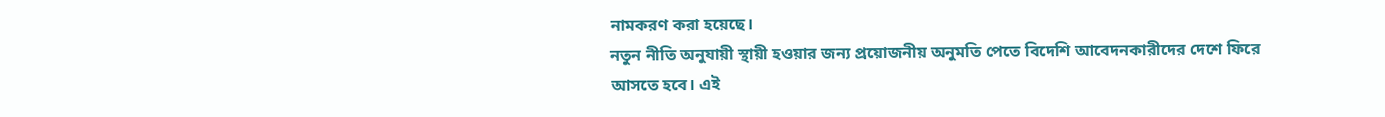নামকরণ করা হয়েছে।
নতুন নীতি অনুযায়ী স্থায়ী হওয়ার জন্য প্রয়োজনীয় অনুমতি পেতে বিদেশি আবেদনকারীদের দেশে ফিরে আসতে হবে। এই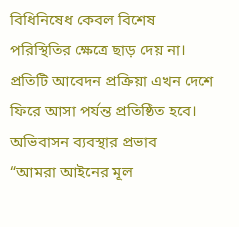বিধিনিষেধ কেবল বিশেষ পরিস্থিতির ক্ষেত্রে ছাড় দেয় না। প্রতিটি আবেদন প্রক্রিয়া এখন দেশে ফিরে আসা পর্যন্ত প্রতিষ্ঠিত হবে।
অভিবাসন ব্যবস্থার প্রভাব
“আমরা আইনের মূল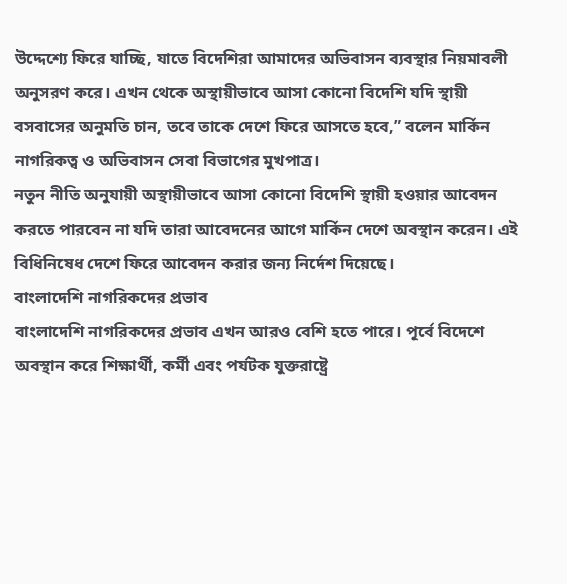উদ্দেশ্যে ফিরে যাচ্ছি, যাতে বিদেশিরা আমাদের অভিবাসন ব্যবস্থার নিয়মাবলী অনুসরণ করে। এখন থেকে অস্থায়ীভাবে আসা কোনো বিদেশি যদি স্থায়ী বসবাসের অনুমতি চান, তবে তাকে দেশে ফিরে আসতে হবে,” বলেন মার্কিন নাগরিকত্ব ও অভিবাসন সেবা বিভাগের মুখপাত্র।
নতুন নীতি অনুযায়ী অস্থায়ীভাবে আসা কোনো বিদেশি স্থায়ী হওয়ার আবেদন করতে পারবেন না যদি তারা আবেদনের আগে মার্কিন দেশে অবস্থান করেন। এই বিধিনিষেধ দেশে ফিরে আবেদন করার জন্য নির্দেশ দিয়েছে।
বাংলাদেশি নাগরিকদের প্রভাব
বাংলাদেশি নাগরিকদের প্রভাব এখন আরও বেশি হতে পারে। পূর্বে বিদেশে অবস্থান করে শিক্ষার্থী, কর্মী এবং পর্যটক যুক্তরাষ্ট্রে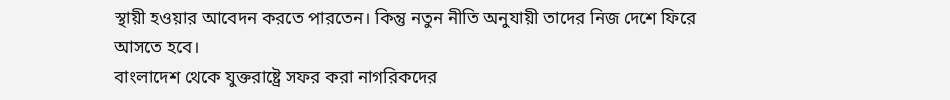স্থায়ী হওয়ার আবেদন করতে পারতেন। কিন্তু নতুন নীতি অনুযায়ী তাদের নিজ দেশে ফিরে আসতে হবে।
বাংলাদেশ থেকে যুক্তরাষ্ট্রে সফর করা নাগরিকদের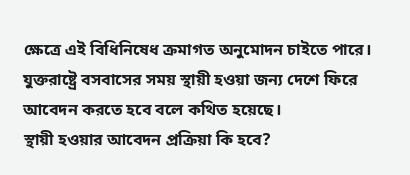ক্ষেত্রে এই বিধিনিষেধ ক্রমাগত অনুমোদন চাইতে পারে। যুক্তরাষ্ট্রে বসবাসের সময় স্থায়ী হওয়া জন্য দেশে ফিরে আবেদন করতে হবে বলে কথিত হয়েছে।
স্থায়ী হওয়ার আবেদন প্রক্রিয়া কি হবে?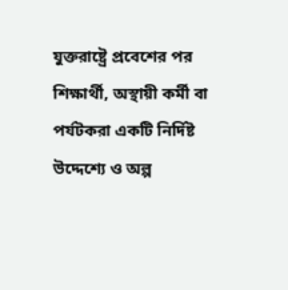যুক্তরাষ্ট্রে প্রবেশের পর শিক্ষার্থী, অস্থায়ী কর্মী বা পর্যটকরা একটি নির্দিষ্ট উদ্দেশ্যে ও অল্প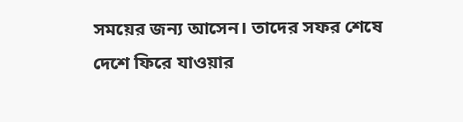সময়ের জন্য আসেন। তাদের সফর শেষে দেশে ফিরে যাওয়ার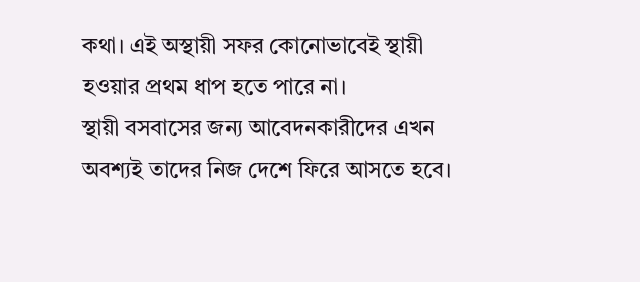কথা। এই অস্থায়ী সফর কোনোভাবেই স্থায়ী হওয়ার প্রথম ধাপ হতে পারে না।
স্থায়ী বসবাসের জন্য আবেদনকারীদের এখন অবশ্যই তাদের নিজ দেশে ফিরে আসতে হবে।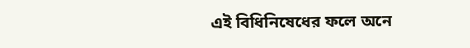এই বিধিনিষেধের ফলে অনে